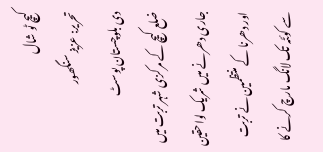کیچ ٹو شال
تحریر: عزیز سنگھور
دی بلوچستان پوسٹ
ضلع کیچ کے مرکزی شہر تربت میں جاری دھرنے میں شریک لواحقین اور دھرنا کے منتظمین نے تربت سے کوئٹہ تک لانگ مارچ کرنے کا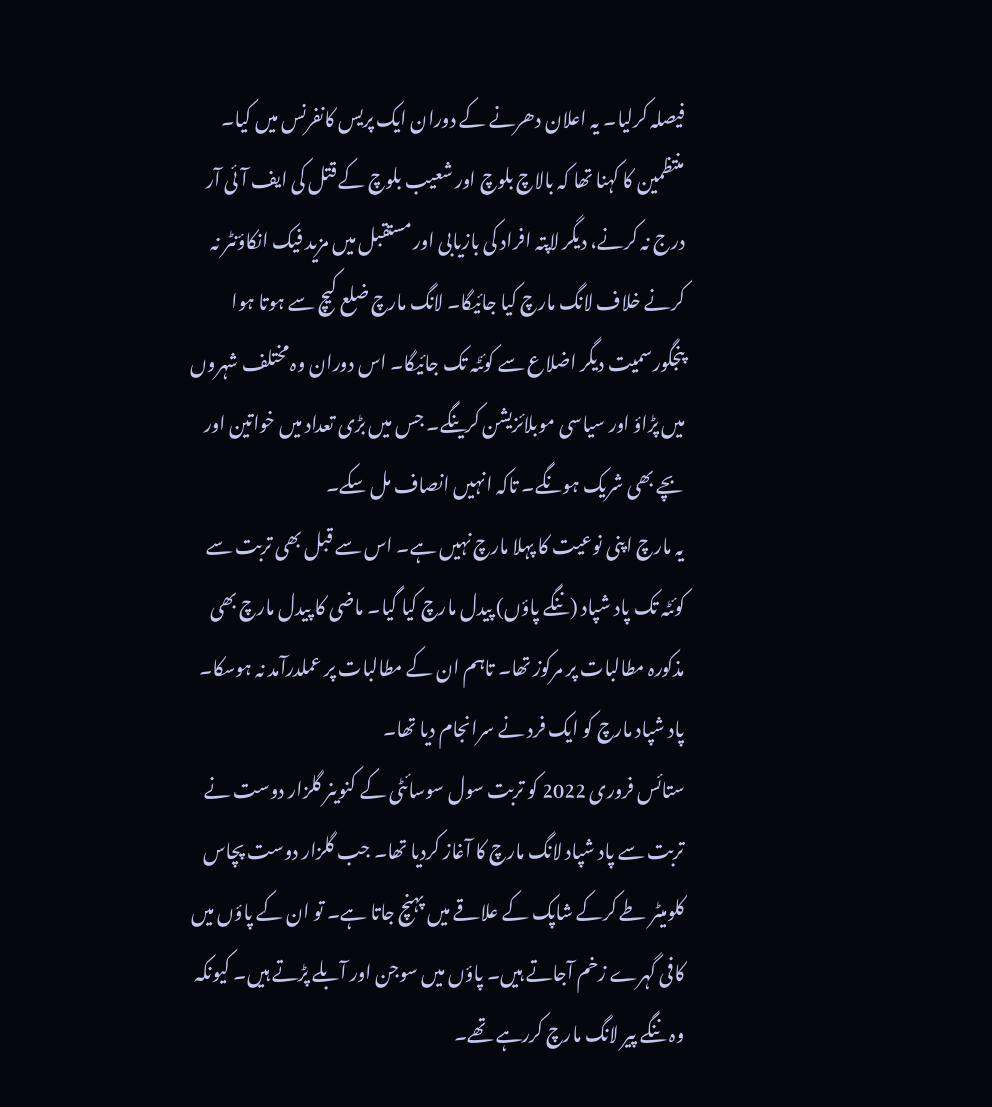فیصلہ کرلیا۔ یہ اعلان دھرنے کے دوران ایک پریس کانفرنس میں کیا۔ منتظمین کا کہنا تھا کہ بالاچ بلوچ اور شعیب بلوچ کے قتل کی ایف آئی آر درج نہ کرنے، دیگر لاپتہ افراد کی بازیابی اور مستقبل میں مزید فیک انکاؤنٹر نہ کرنے خلاف لانگ مارچ کیا جائیگا۔ لانگ مارچ ضلع کیچ سے ہوتا ہوا پنجگورسمیت دیگر اضلاع سے کوئٹہ تک جائیگا۔ اس دوران وہ مختلف شہروں میں پڑاؤ اور سیاسی موبلائزیشن کرینگے۔ جس میں بڑی تعداد میں خواتین اور بچے بھی شریک ہونگے۔ تاکہ انہیں انصاف مل سکے۔
یہ مارچ اپنی نوعیت کا پہلا مارچ نہیں ہے۔ اس سے قبل بھی تربت سے کوئٹہ تک پاد شپاد (ننگے پاؤں) پیدل مارچ کیا گیا۔ ماضی کا پیدل مارچ بھی مذکورہ مطالبات پر مرکوز تھا۔ تاہم ان کے مطالبات پر عملدرآمد نہ ہوسکا۔ پاد شپاد مارچ کو ایک فرد نے سرانجام دیا تھا۔
ستائس فروری 2022 کو تربت سول سوسائٹی کے کنوینر گلزار دوست نے تربت سے پاد شپاد لانگ مارچ کا آغاز کردیا تھا۔ جب گلزار دوست پچاس کلومیٹر طے کرکے شاپک کے علاقے میں پہنچ جاتا ہے۔ تو ان کے پاؤں میں کافی گہرے زخم آجاتے ہیں۔ پاؤں میں سوجن اور آبلے پڑتے ہیں۔ کیونکہ وہ ننگے پیر لانگ مارچ کررہے تھے۔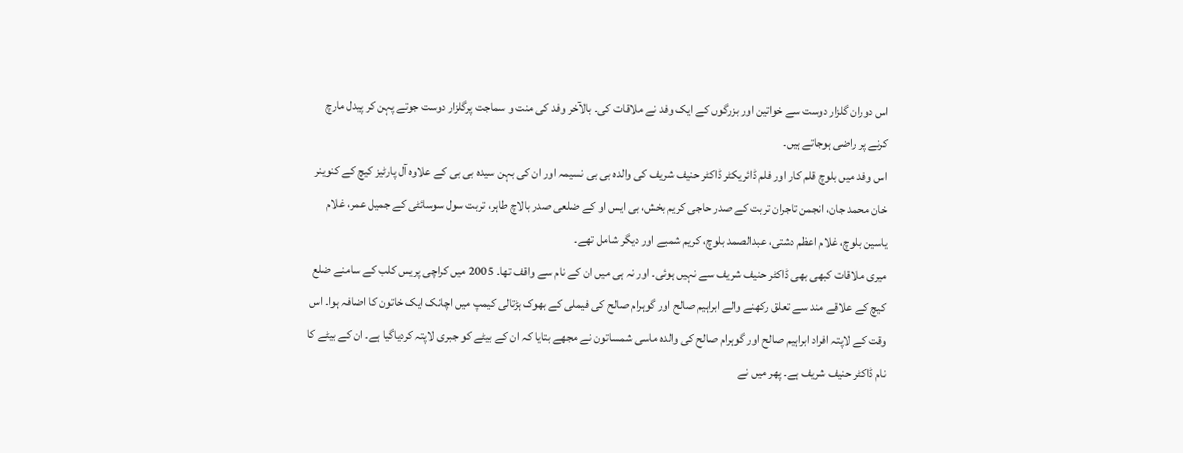اس دوران گلزار دوست سے خواتین اور بزرگوں کے ایک وفد نے ملاقات کی۔ بالآخر وفد کی منت و سماجت پرگلزار دوست جوتے پہن کر پیدل مارچ کرنے پر راضی ہوجاتے ہیں۔
اس وفد میں بلوچ قلم کار اور فلم ڈائریکٹر ڈاکٹر حنیف شریف کی والدہ بی بی نسیمہ اور ان کی بہن سیدہ بی بی کے علاوہ آل پارٹیز کیچ کے کنوینر خان محمد جان، انجمن تاجران تربت کے صدر حاجی کریم بخش، بی ایس او کے ضلعی صدر بالاچ طاہر، تربت سول سوسائٹی کے جمیل عمر، غلام یاسین بلوچ، غلام اعظم دشتی، عبدالصمد بلوچ، کریم شمبے اور دیگر شامل تھے۔
میری ملاقات کبھی بھی ڈاکٹر حنیف شریف سے نہیں ہوئی۔ اور نہ ہی میں ان کے نام سے واقف تھا۔ 2005 میں کراچی پریس کلب کے سامنے ضلع کیچ کے علاقے مند سے تعلق رکھنے والے ابراہیم صالح اور گوہرام صالح کی فیملی کے بھوک ہڑتالی کیمپ میں اچانک ایک خاتون کا اضافہ ہوا۔ اس وقت کے لاپتہ افراد ابراہیم صالح اور گوہرام صالح کی والدہ ماسی شمساتون نے مجھے بتایا کہ ان کے بیٹے کو جبری لاپتہ کردیاگیا ہے۔ ان کے بیٹے کا نام ڈاکٹر حنیف شریف ہے۔ پھر میں نے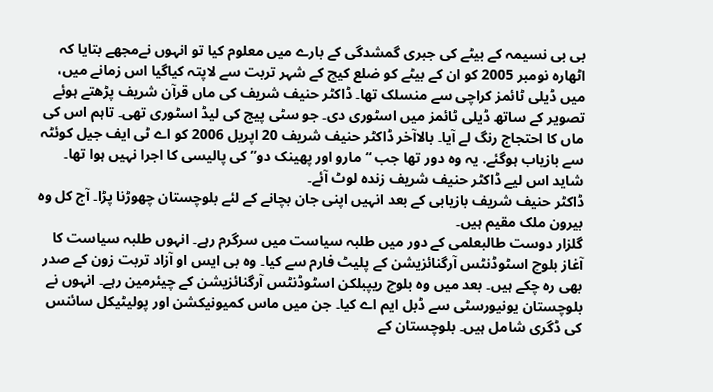بی بی نسیمہ کے بیٹے کی جبری گمشدگی کے بارے میں معلوم کیا تو انہوں نےمجھے بتایا کہ اٹھارہ نومبر 2005 کو ان کے بیٹے کو ضلع کیچ کے شہر تربت سے لاپتہ کیاگیا اس زمانے میں، میں ڈیلی ٹائمز کراچی سے منسلک تھا۔ ڈاکٹر حنیف شریف کی ماں قرآن شریف پڑھتے ہوئے تصویر کے ساتھ ڈیلی ٹائمز میں اسٹوری دی۔ جو سٹی پیج کی لیڈ اسٹوری تھی۔ تاہم اس کی ماں کا احتجاج رنگ لے آیا۔ بالاآخر ڈاکٹر حنیف شریف 20 اپریل 2006 کو اے ٹی ایف جیل کوئٹہ سے بازیاب ہوگئے. یہ وہ دور تھا جب “مارو اور پھینک دو” کی پالیسی کا اجرا نہیں ہوا تھا۔ شاید اس لیے ڈاکٹر حنیف شریف زندہ لوٹ آئے۔
ڈاکٹر حنیف شریف بازیابی کے بعد انہیں اپنی جان بچانے کے لئے بلوچستان چھوڑنا پڑا۔ آج کل وہ بیرون ملک مقیم ہیں۔
گلزار دوست طالبعلمی کے دور میں طلبہ سیاست میں سرگرم رہے۔ انہوں طلبہ سیاست کا آغاز بلوچ اسٹوڈنٹس آرگنائزیشن کے پلیٹ فارم سے کیا۔ وہ بی ایس او آزاد تربت زون کے صدر بھی رہ چکے ہیں۔ بعد میں وہ بلوچ ریپبلکن اسٹوڈنٹس آرگنائزیشن کے چیئرمین رہے۔ انہوں نے بلوچستان یونیورسٹی سے ڈبل ایم اے کیا۔ جن میں ماس کمیونیکشن اور پولیٹیکل سائنس کی ڈگری شامل ہیں۔ بلوچستان کے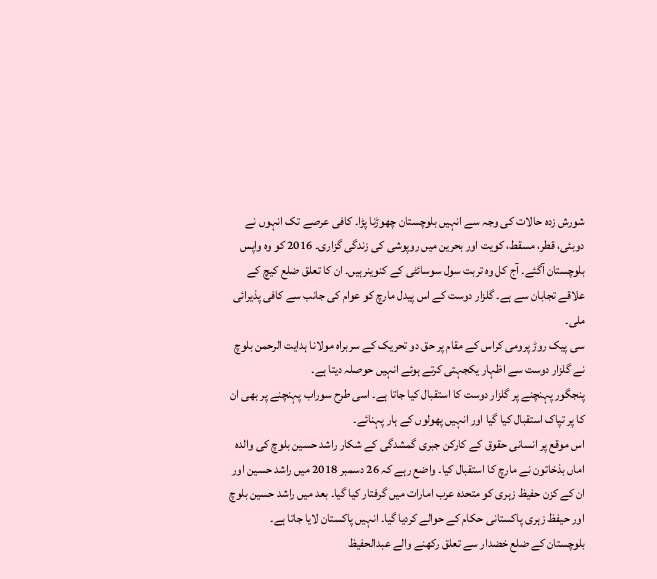شورش زدہ حالات کی وجہ سے انہیں بلوچستان چھوڑنا پڑا۔ کافی عرصے تک انہوں نے دوبئی، قطر، مسقط، کویت اور بحرین میں روپوشی کی زندگی گزاری۔ 2016 کو وہ واپس بلوچستان آگئے۔ آج کل وہ تربت سول سوسائٹی کے کنوینرہیں۔ ان کا تعلق ضلع کیچ کے علاقے تجابان سے ہے۔ گلزار دوست کے اس پیدل مارچ کو عوام کی جانب سے کافی پذیرائی ملی۔
سی پیک روڑ پرومی کراس کے مقام پر حق دو تحریک کے سربراہ مولانا ہدایت الرحمن بلوچ نے گلزار دوست سے اظہار یکجہتی کرتے ہوئے انہیں حوصلہ دیتا ہے۔
پنجگور پہنچنے پر گلزار دوست کا استقبال کیا جاتا ہے۔ اسی طرح سوراب پہنچنے پر بھی ان کا پر تپاک استقبال کیا گیا اور انہیں پھولوں کے ہار پہنائے۔
اس موقع پر انسانی حقوق کے کارکن جبری گمشدگی کے شکار راشد حسین بلوچ کی والدہ اماں بذخاتون نے مارچ کا استقبال کیا۔ واضع رہے کہ 26 دسمبر 2018 میں راشد حسین اور ان کے کزن حفیظ زہری کو متحدہ عرب امارات میں گرفتار کیا گیا۔ بعد میں راشد حسین بلوچ اور حیفظ زہری پاکستانی حکام کے حوالے کردیا گیا۔ انہیں پاکستان لایا جاتا ہے۔
بلوچستان کے ضلع خضدار سے تعلق رکھنے والے عبدالحفیظ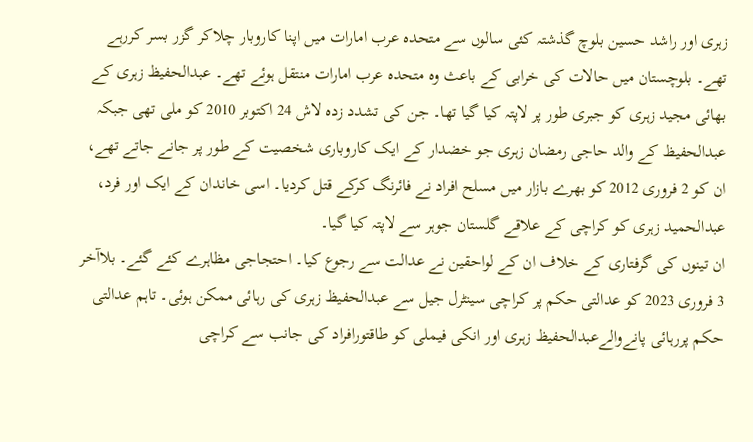زہری اور راشد حسین بلوچ گذشتہ کئی سالوں سے متحدہ عرب امارات میں اپنا کاروبار چلاکر گزر بسر کررہے تھے۔ بلوچستان میں حالات کی خرابی کے باعث وہ متحدہ عرب امارات منتقل ہوئے تھے۔ عبدالحفیظ زہری کے بھائی مجید زہری کو جبری طور پر لاپتہ کیا گیا تھا۔ جن کی تشدد زدہ لاش 24 اکتوبر 2010 کو ملی تھی جبکہ عبدالحفیظ کے والد حاجی رمضان زہری جو خضدار کے ایک کاروباری شخصیت کے طور پر جانے جاتے تھے، ان کو 2 فروری 2012 کو بھرے بازار میں مسلح افراد نے فائرنگ کرکے قتل کردیا۔ اسی خاندان کے ایک اور فرد، عبدالحمید زہری کو کراچی کے علاقے گلستان جوہر سے لاپتہ کیا گیا۔
ان تینوں کی گرفتاری کے خلاف ان کے لواحقین نے عدالت سے رجوع کیا۔ احتجاجی مظاہرے کئے گئے۔ بلاآخر 3 فروری 2023 کو عدالتی حکم پر کراچی سینٹرل جیل سے عبدالحفیظ زہری کی رہائی ممکن ہوئی۔ تاہم عدالتی حکم پررہائی پانےوالےعبدالحفیظ زہری اور انکی فیملی کو طاقتورافراد کی جانب سے کراچی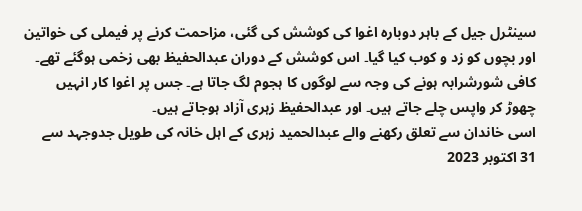سینٹرل جیل کے باہر دوبارہ اغوا کی کوشش کی گئی، مزاحمت کرنے پر فیملی کی خواتین اور بچوں کو زد و کوب کیا گیا۔ اس کوشش کے دوران عبدالحفیظ بھی زخمی ہوگئے تھے۔ کافی شورشرابہ ہونے کی وجہ سے لوگوں کا ہجوم لگ جاتا ہے۔ جس پر اغوا کار انہیں چھوڑ کر واپس چلے جاتے ہیں۔ اور عبدالحفیظ زہری آزاد ہوجاتے ہیں۔
اسی خاندان سے تعلق رکھنے والے عبدالحمید زہری کے اہل خانہ کی طویل جدوجہد سے 31 اکتوبر 2023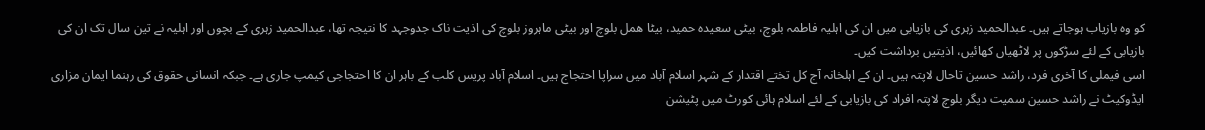کو وہ بازیاب ہوجاتے ہیں۔ عبدالحمید زہری کی بازیابی میں ان کی اہلیہ فاطمہ بلوچ، بیٹی سعیدہ حمید، بیٹا ھمل بلوچ اور بیٹی ماہروز بلوچ کی اذیت ناک جدوجہد کا نتیجہ تھا، عبدالحمید زہری کے بچوں اور اہلیہ نے تین سال تک ان کی بازیابی کے لئے سڑکوں پر لاٹھیاں کھائیں، اذیتیں برداشت کیں۔
اسی فیملی کا آخری فرد، راشد حسین تاحال لاپتہ ہیں۔ ان کے اہلخانہ آج کل تختے اقتدار کے شہر اسلام آباد میں سراپا احتجاج ہیں۔ اسلام آباد پریس کلب کے باہر ان کا احتجاجی کیمپ جاری ہے۔ جبکہ انسانی حقوق کی رہنما ایمان مزاری ایڈوکیٹ نے راشد حسین سمیت دیگر بلوچ لاپتہ افراد کی بازیابی کے لئے اسلام ہائی کورٹ میں پٹیشن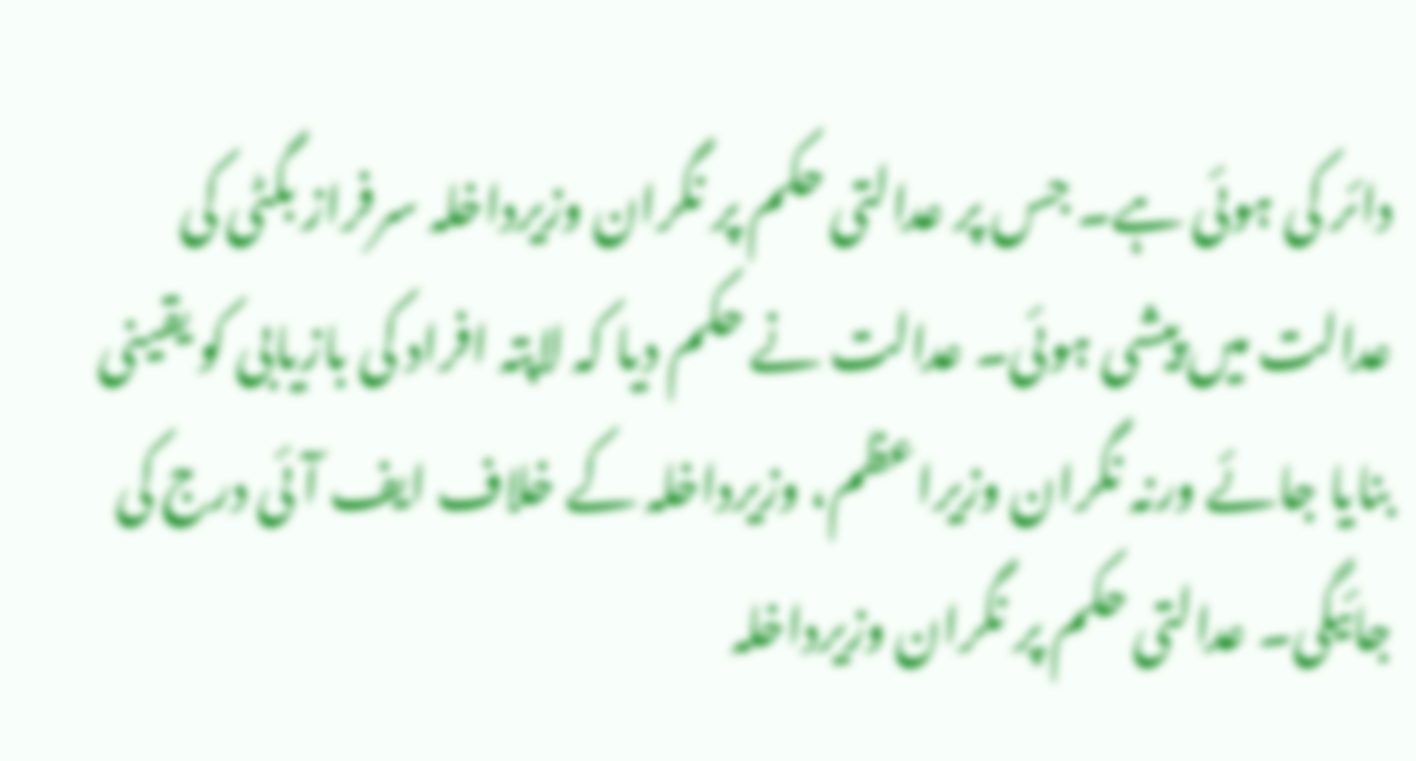دائر کی ہوئی ہے۔ جس پر عدالتی حکم پر نگران وزیرداخلہ سرفراز بگٹی کی عدالت میں پیشی ہوئی۔ عدالت نے حکم دیا کہ لاپتہ افراد کی بازیابی کو یقینی بنایا جائے ورنہ نگران وزیراعظم، وزیرداخلہ کے خلاف ایف آئی درج کی جائیگی۔ عدالتی حکم پر نگران وزیرداخلہ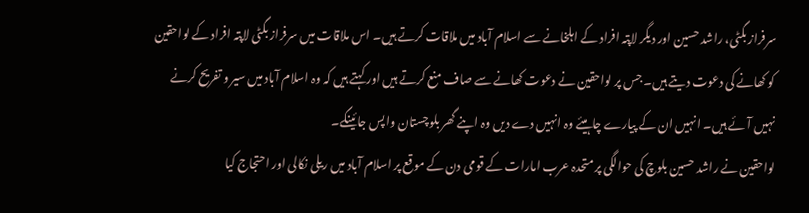سرفراز بگٹی، راشد حسین اور دیگر لاپتہ افراد کے اہلخانے سے اسلام آباد میں ملاقات کرتے ہیں۔ اس ملاقات میں سرفراز بگٹی لاپتہ افراد کے لواحقین کو کھانے کی دعوت دیتے ہیں۔ جس پر لواحقین نے دعوت کھانے سے صاف منع کرتے ہیں اور کہتے ہیں کہ وہ اسلام آباد میں سیر و تفریح کرنے نہیں آئے ہیں۔ انہیں ان کے پیارے چاہیئے وہ انہیں دے دیں وہ اپنے گھر بلوچستان واپس جائینگے۔
لواحقین نے راشد حسین بلوچ کی حوالگی پر متحدہ عرب امارات کے قومی دن کے موقع پر اسلام آباد میں ریلی نکالی اور احتجاج کیا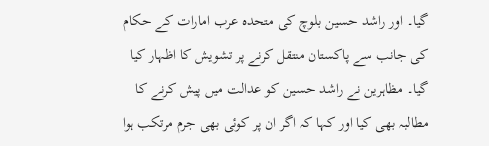گیا۔ اور راشد حسین بلوچ کی متحدہ عرب امارات کے حکام کی جانب سے پاکستان منتقل کرنے پر تشویش کا اظہار کیا گیا۔ مظاہرین نے راشد حسین کو عدالت میں پیش کرنے کا مطالبہ بھی کیا اور کہا کہ اگر ان پر کوئی بھی جرم مرتکب ہوا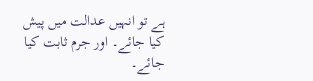ہے تو انہیں عدالت میں پیش کیا جائے۔ اور جرم ثابت کیا جائے۔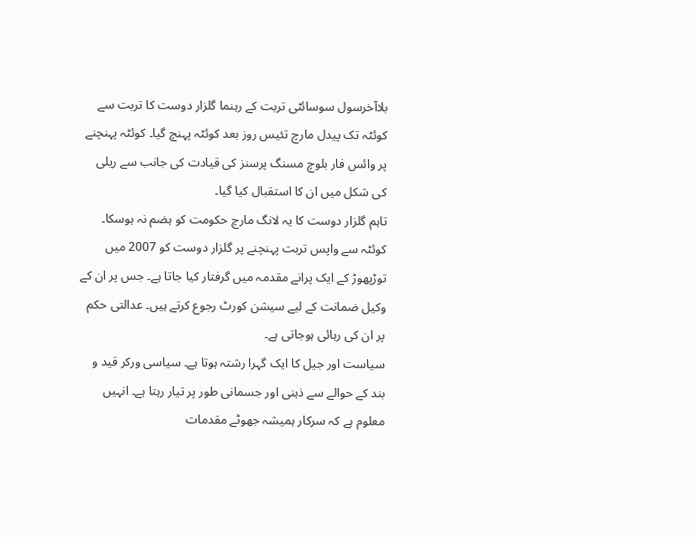بلاآخرسول سوسائٹی تربت کے رہنما گلزار دوست کا تربت سے کوئٹہ تک پیدل مارچ تئیس روز بعد کوئٹہ پہنچ گیا۔ کوئٹہ پہنچنے پر وائس فار بلوچ مسنگ پرسنز کی قیادت کی جانب سے ریلی کی شکل میں ان کا استقبال کیا گیا۔
تاہم گلزار دوست کا یہ لانگ مارچ حکومت کو ہضم نہ ہوسکا۔ کوئٹہ سے واپس تربت پہنچنے پر گلزار دوست کو 2007 میں توڑپھوڑ کے ایک پرانے مقدمہ میں گرفتار کیا جاتا ہے۔ جس پر ان کے وکیل ضمانت کے لیے سیشن کورٹ رجوع کرتے ہیں۔ عدالتی حکم پر ان کی رہائی ہوجاتی ہے۔
سیاست اور جیل کا ایک گہرا رشتہ ہوتا ہے۔ سیاسی ورکر قید و بند کے حوالے سے ذہنی اور جسمانی طور پر تیار رہتا ہے۔ انہیں معلوم ہے کہ سرکار ہمیشہ جھوٹے مقدمات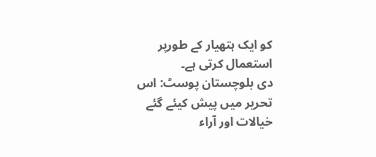کو ایک ہتھیار کے طورپر استعمال کرتی ہے۔
دی بلوچستان پوسٹ: اس تحریر میں پیش کیئے گئے خیالات اور آراء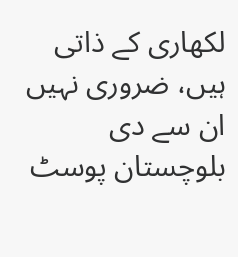لکھاری کے ذاتی ہیں، ضروری نہیں ان سے دی بلوچستان پوسٹ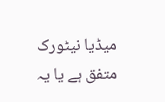میڈیا نیٹورک متفق ہے یا یہ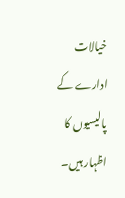خیالات ادارے کے پالیسیوں کا اظہار ہیں۔